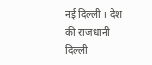नई दिल्ली । देश की राजधानी दिल्ली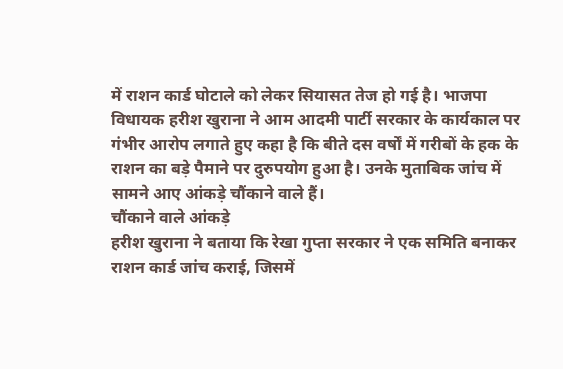में राशन कार्ड घोटाले को लेकर सियासत तेज हो गई है। भाजपा विधायक हरीश खुराना ने आम आदमी पार्टी सरकार के कार्यकाल पर गंभीर आरोप लगाते हुए कहा है कि बीते दस वर्षों में गरीबों के हक के राशन का बड़े पैमाने पर दुरुपयोग हुआ है। उनके मुताबिक जांच में सामने आए आंकड़े चौंकाने वाले हैं।
चौंकाने वाले आंकड़े
हरीश खुराना ने बताया कि रेखा गुप्ता सरकार ने एक समिति बनाकर राशन कार्ड जांच कराई, जिसमें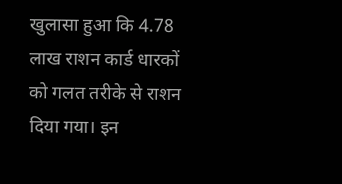खुलासा हुआ कि 4.78 लाख राशन कार्ड धारकों को गलत तरीके से राशन दिया गया। इन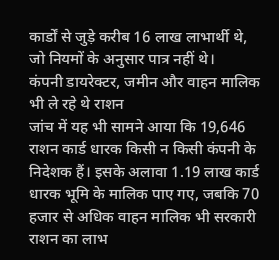कार्डों से जुड़े करीब 16 लाख लाभार्थी थे, जो नियमों के अनुसार पात्र नहीं थे।
कंपनी डायरेक्टर, जमीन और वाहन मालिक भी ले रहे थे राशन
जांच में यह भी सामने आया कि 19,646 राशन कार्ड धारक किसी न किसी कंपनी के निदेशक हैं। इसके अलावा 1.19 लाख कार्ड धारक भूमि के मालिक पाए गए, जबकि 70 हजार से अधिक वाहन मालिक भी सरकारी राशन का लाभ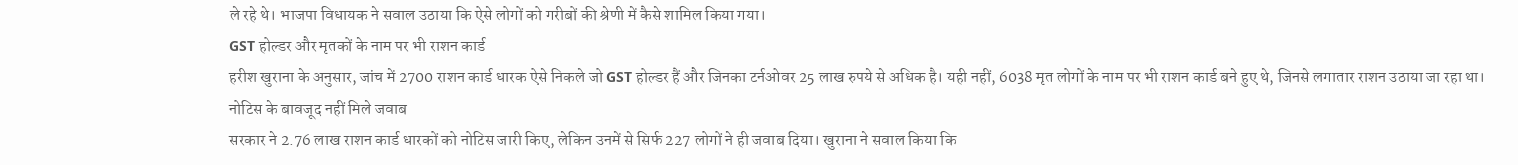ले रहे थे। भाजपा विधायक ने सवाल उठाया कि ऐसे लोगों को गरीबों की श्रेणी में कैसे शामिल किया गया।
GST होल्डर और मृतकों के नाम पर भी राशन कार्ड
हरीश खुराना के अनुसार, जांच में 2700 राशन कार्ड धारक ऐसे निकले जो GST होल्डर हैं और जिनका टर्नओवर 25 लाख रुपये से अधिक है। यही नहीं, 6038 मृत लोगों के नाम पर भी राशन कार्ड बने हुए थे, जिनसे लगातार राशन उठाया जा रहा था।
नोटिस के बावजूद नहीं मिले जवाब
सरकार ने 2.76 लाख राशन कार्ड धारकों को नोटिस जारी किए, लेकिन उनमें से सिर्फ 227 लोगों ने ही जवाब दिया। खुराना ने सवाल किया कि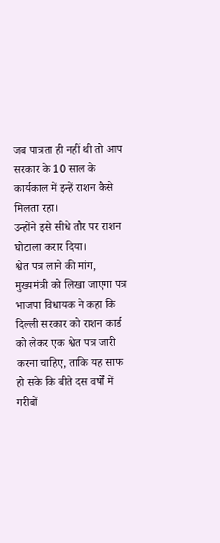जब पात्रता ही नहीं थी तो आप सरकार के 10 साल के कार्यकाल में इन्हें राशन कैसे मिलता रहा।
उन्होंने इसे सीधे तौर पर राशन घोटाला करार दिया।
श्वेत पत्र लाने की मांग, मुख्यमंत्री को लिखा जाएगा पत्र
भाजपा विधायक ने कहा कि दिल्ली सरकार को राशन कार्ड को लेकर एक श्वेत पत्र जारी करना चाहिए, ताकि यह साफ हो सके कि बीते दस वर्षों में गरीबों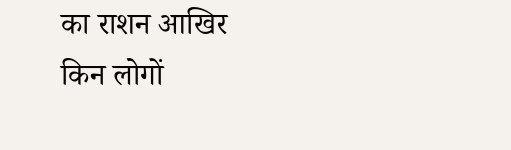का राशन आखिर किन लोगों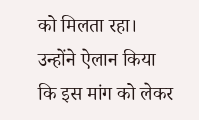को मिलता रहा।
उन्होंने ऐलान किया कि इस मांग को लेकर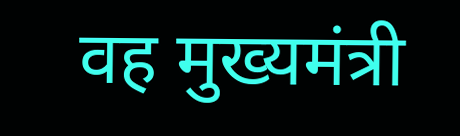वह मुख्यमंत्री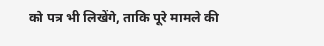को पत्र भी लिखेंगे, ताकि पूरे मामले की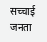सच्चाई जनता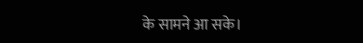के सामने आ सके।